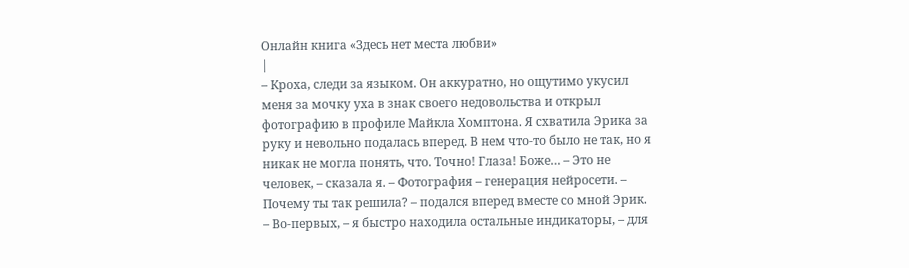Онлайн книга «Здесь нет места любви»
|
– Кроха, следи за языком. Он аккуратно, но ощутимо укусил меня за мочку уха в знак своего недовольства и открыл фотографию в профиле Майкла Хомптона. Я схватила Эрика за руку и невольно подалась вперед. В нем что-то было не так, но я никак не могла понять, что. Точно! Глаза! Боже… – Это не человек, – сказала я. – Фотография – генерация нейросети. – Почему ты так решила? – подался вперед вместе со мной Эрик. – Во-первых, – я быстро находила остальные индикаторы, – для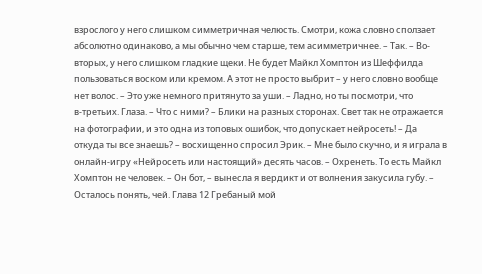взрослого у него слишком симметричная челюсть. Смотри, кожа словно сползает абсолютно одинаково, а мы обычно чем старше, тем асимметричнее. – Так. – Во-вторых, у него слишком гладкие щеки. Не будет Майкл Хомптон из Шеффилда пользоваться воском или кремом. А этот не просто выбрит – у него словно вообще нет волос. – Это уже немного притянуто за уши. – Ладно, но ты посмотри, что в‑третьих. Глаза. – Что с ними? – Блики на разных сторонах. Свет так не отражается на фотографии, и это одна из топовых ошибок, что допускает нейросеть! – Да откуда ты все знаешь? – восхищенно спросил Эрик. – Мне было скучно, и я играла в онлайн-игру «Нейросеть или настоящий» десять часов. – Охренеть. То есть Майкл Хомптон не человек. – Он бот, – вынесла я вердикт и от волнения закусила губу. – Осталось понять, чей. Глава 12 Гребаный мой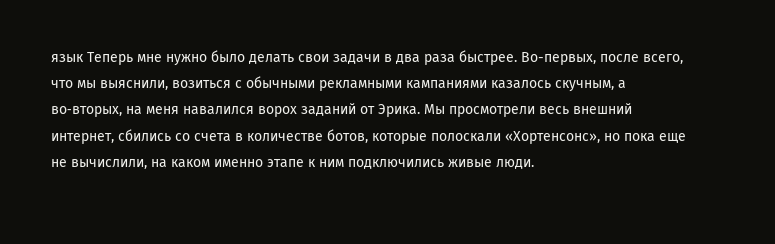язык Теперь мне нужно было делать свои задачи в два раза быстрее. Во-первых, после всего, что мы выяснили, возиться с обычными рекламными кампаниями казалось скучным, а во‑вторых, на меня навалился ворох заданий от Эрика. Мы просмотрели весь внешний интернет, сбились со счета в количестве ботов, которые полоскали «Хортенсонс», но пока еще не вычислили, на каком именно этапе к ним подключились живые люди.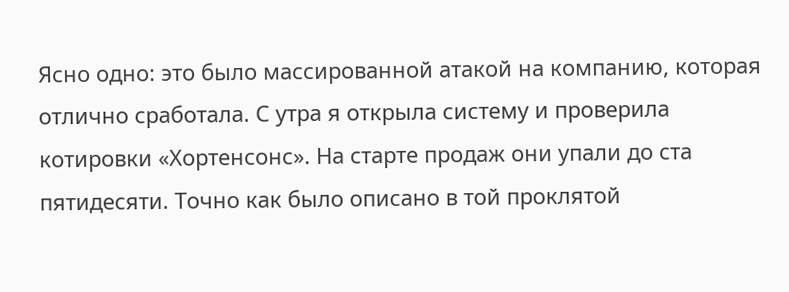Ясно одно: это было массированной атакой на компанию, которая отлично сработала. С утра я открыла систему и проверила котировки «Хортенсонс». На старте продаж они упали до ста пятидесяти. Точно как было описано в той проклятой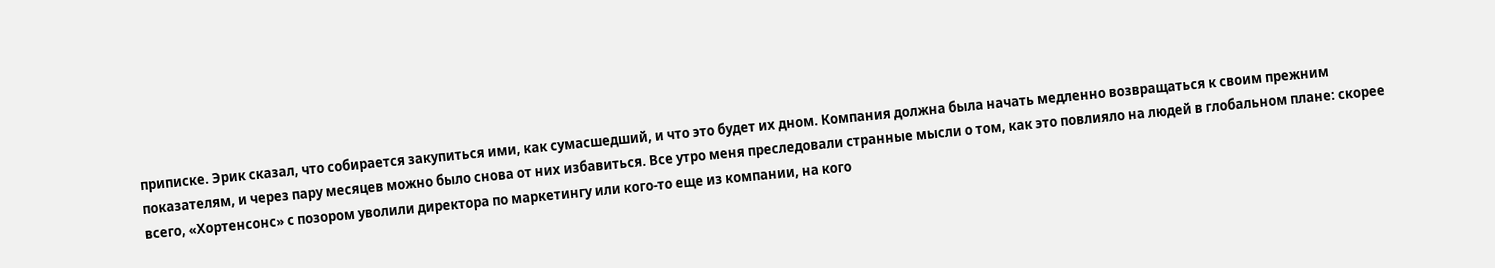приписке. Эрик сказал, что собирается закупиться ими, как сумасшедший, и что это будет их дном. Компания должна была начать медленно возвращаться к своим прежним показателям, и через пару месяцев можно было снова от них избавиться. Все утро меня преследовали странные мысли о том, как это повлияло на людей в глобальном плане: скорее всего, «Хортенсонс» с позором уволили директора по маркетингу или кого-то еще из компании, на кого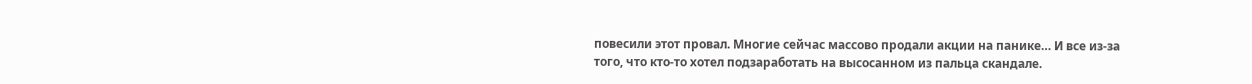повесили этот провал. Многие сейчас массово продали акции на панике… И все из-за того, что кто-то хотел подзаработать на высосанном из пальца скандале.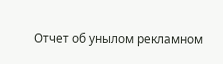Отчет об унылом рекламном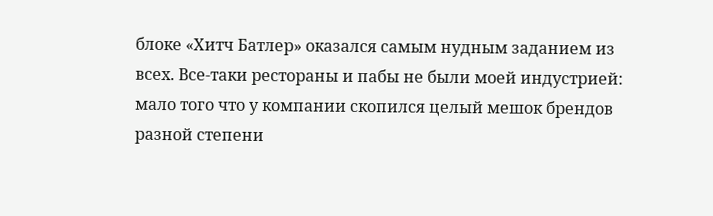блоке «Хитч Батлер» оказался самым нудным заданием из всех. Все-таки рестораны и пабы не были моей индустрией: мало того что у компании скопился целый мешок брендов разной степени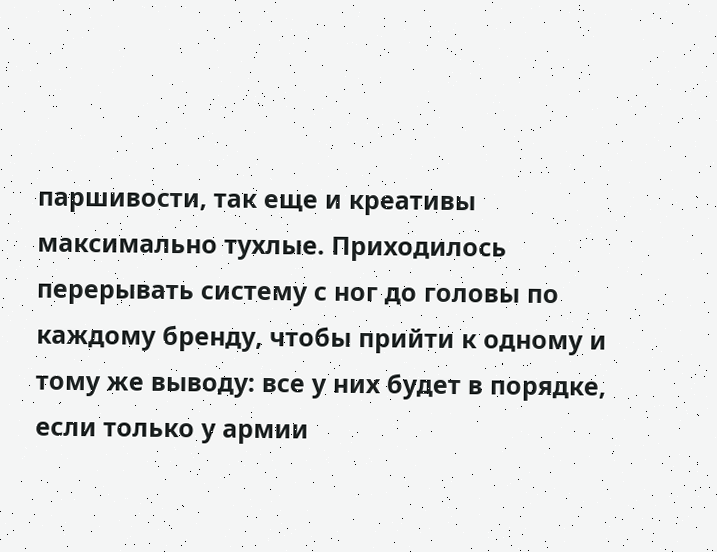паршивости, так еще и креативы максимально тухлые. Приходилось перерывать систему с ног до головы по каждому бренду, чтобы прийти к одному и тому же выводу: все у них будет в порядке, если только у армии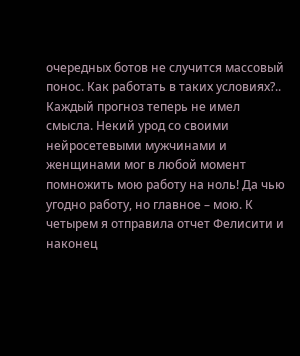очередных ботов не случится массовый понос. Как работать в таких условиях?.. Каждый прогноз теперь не имел смысла. Некий урод со своими нейросетевыми мужчинами и женщинами мог в любой момент помножить мою работу на ноль! Да чью угодно работу, но главное – мою. К четырем я отправила отчет Фелисити и наконец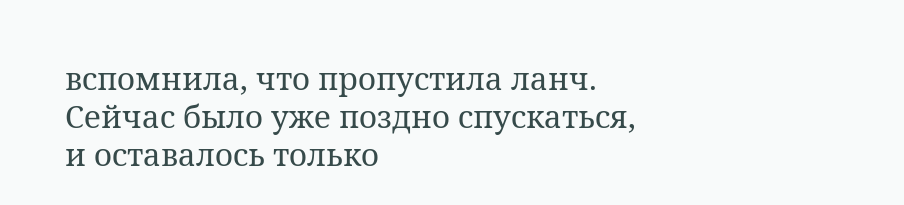вспомнила, что пропустила ланч. Сейчас было уже поздно спускаться, и оставалось только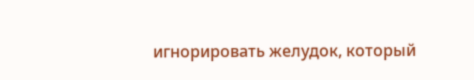игнорировать желудок, который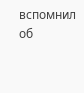вспомнил об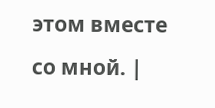этом вместе со мной. |